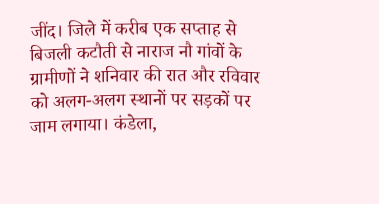जींद। जिले में करीब एक सप्ताह से बिजली कटौती से नाराज नौ गांवों के ग्रामीणों ने शनिवार की रात और रविवार को अलग-अलग स्थानों पर सड़कों पर जाम लगाया। कंडेला,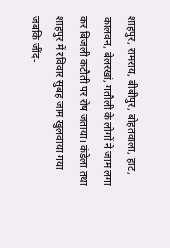शाहपुर, रामराय, बीबीपुर, बोहतवाला, हाट, कालवन, बेलरखां, गतौली के लोगों ने जाम लगा कर बिजली कटौती पर रोष जताया। कंडेला तथा शाहपुर में रविवार सुबह जाम खुलवाया गया जबकि जींद-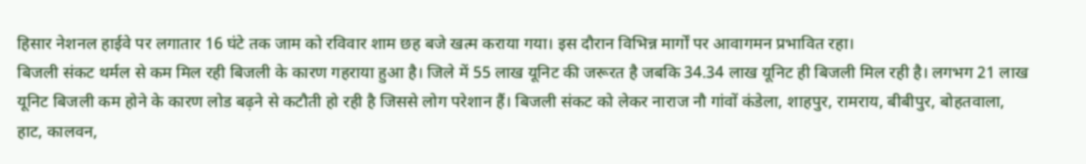हिसार नेशनल हाईवे पर लगातार 16 घंटे तक जाम को रविवार शाम छह बजे खत्म कराया गया। इस दौरान विभिन्न मार्गों पर आवागमन प्रभावित रहा।
बिजली संकट थर्मल से कम मिल रही बिजली के कारण गहराया हुआ है। जिले में 55 लाख यूनिट की जरूरत है जबकि 34.34 लाख यूनिट ही बिजली मिल रही है। लगभग 21 लाख यूनिट बिजली कम होने के कारण लोड बढ़ने से कटौती हो रही है जिससे लोग परेशान हैं। बिजली संकट को लेकर नाराज नौ गांवों कंडेला, शाहपुर, रामराय, बीबीपुर, बोहतवाला, हाट, कालवन,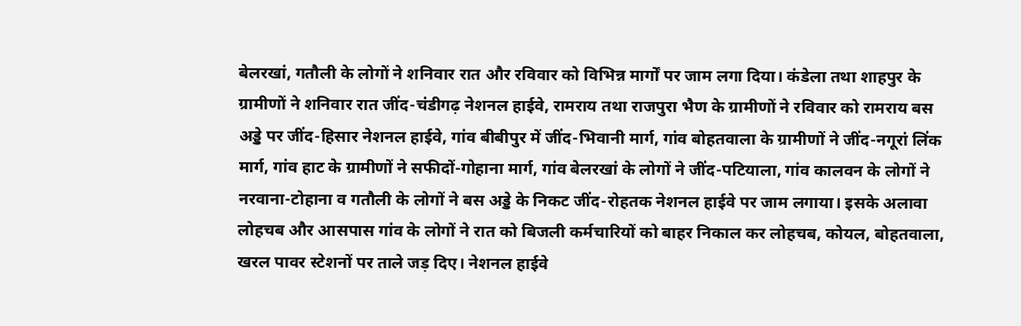बेलरखां, गतौली के लोगों ने शनिवार रात और रविवार को विभिन्न मार्गों पर जाम लगा दिया। कंडेला तथा शाहपुर के ग्रामीणों ने शनिवार रात जींद-चंडीगढ़ नेशनल हाईवे, रामराय तथा राजपुरा भैण के ग्रामीणों ने रविवार को रामराय बस अड्डे पर जींद-हिसार नेशनल हाईवे, गांव बीबीपुर में जींद-भिवानी मार्ग, गांव बोहतवाला के ग्रामीणों ने जींद-नगूरां लिंक मार्ग, गांव हाट के ग्रामीणों ने सफीदों-गोहाना मार्ग, गांव बेलरखां के लोगों ने जींद-पटियाला, गांव कालवन के लोगों ने नरवाना-टोहाना व गतौली के लोगों ने बस अड्डे के निकट जींद-रोहतक नेशनल हाईवे पर जाम लगाया। इसके अलावा लोहचब और आसपास गांव के लोगों ने रात को बिजली कर्मचारियों को बाहर निकाल कर लोहचब, कोयल, बोहतवाला, खरल पावर स्टेशनों पर ताले जड़ दिए। नेशनल हाईवे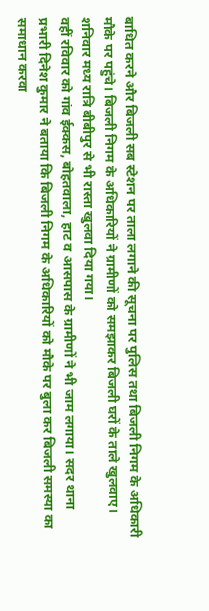बाधित करने और बिजली सब स्टेशन पर ताला लगाने की सूचना पर पुलिस तथा बिजली निगम के अधिकारी मौके पर पहुंचे। बिजली निगम के अधिकारियों ने ग्रामीणों को समझाकर बिजली घरों के ताले खुलवाए। शनिवार मध्य रात्रि बीबीपुर से भी रास्ता खुलवा दिया गया।
वहीं रविवार को गांव ईक्कस, बोहतवाला, हाट व आसपास के ग्रामीणों ने भी जाम लगाया। सदर थाना प्रभारी दिनेश कुमार ने बताया कि बिजली निगम के अधिकारियों को मौके पर बुला कर बिजली समस्या का समाधान करवा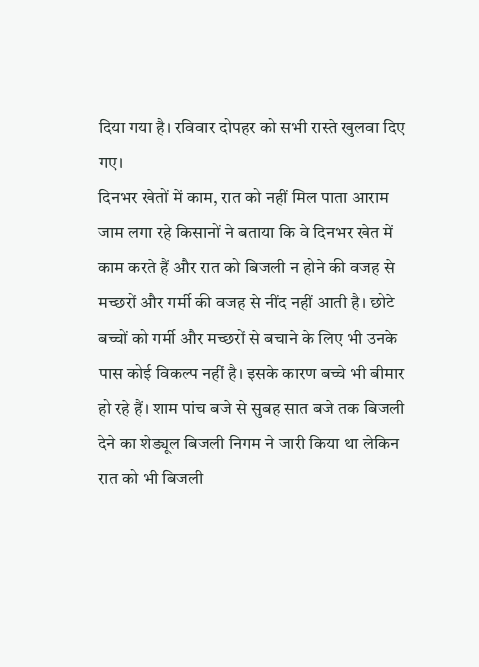दिया गया है। रविवार दोपहर को सभी रास्ते खुलवा दिए गए।
दिनभर खेतों में काम, रात को नहीं मिल पाता आराम
जाम लगा रहे किसानों ने बताया कि वे दिनभर खेत में काम करते हैं और रात को बिजली न होने की वजह से मच्छरों और गर्मी की वजह से नींद नहीं आती है। छोटे बच्चों को गर्मी और मच्छरों से बचाने के लिए भी उनके पास कोई विकल्प नहीं है। इसके कारण बच्चे भी बीमार हो रहे हैं। शाम पांच बजे से सुबह सात बजे तक बिजली देने का शेड्यूल बिजली निगम ने जारी किया था लेकिन रात को भी बिजली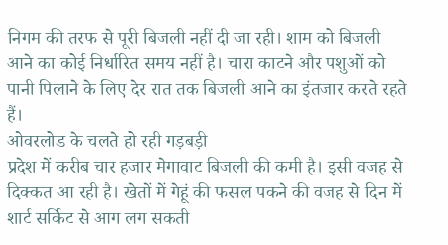निगम की तरफ से पूरी बिजली नहीं दी जा रही। शाम को बिजली आने का कोई निर्धारित समय नहीं है। चारा काटने और पशुओं को पानी पिलाने के लिए देर रात तक बिजली आने का इंतजार करते रहते हैं।
ओवरलोड के चलते हो रही गड़बड़ी
प्रदेश में करीब चार हजार मेगावाट बिजली की कमी है। इसी वजह से दिक्कत आ रही है। खेतों में गेहूं की फसल पकने की वजह से दिन में शार्ट सर्किट से आग लग सकती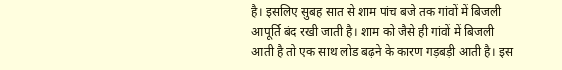है। इसलिए सुबह सात से शाम पांच बजे तक गांवों में बिजली आपूर्ति बंद रखी जाती है। शाम को जैसे ही गांवों में बिजली आती है तो एक साथ लोड बढ़ने के कारण गड़बड़ी आती है। इस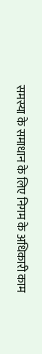समस्या के समाधान के लिए निगम के अधिकारी काम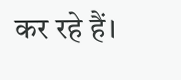कर रहे हैं।